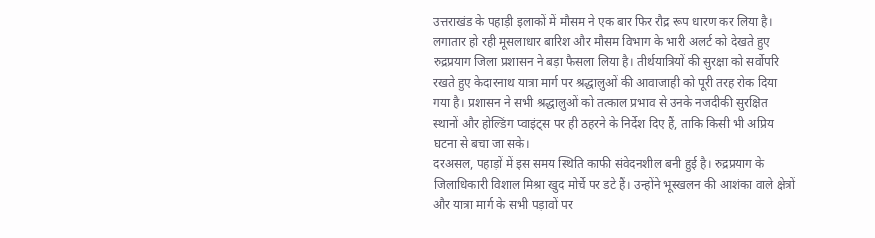उत्तराखंड के पहाड़ी इलाकों में मौसम ने एक बार फिर रौद्र रूप धारण कर लिया है। लगातार हो रही मूसलाधार बारिश और मौसम विभाग के भारी अलर्ट को देखते हुए रुद्रप्रयाग जिला प्रशासन ने बड़ा फैसला लिया है। तीर्थयात्रियों की सुरक्षा को सर्वोपरि रखते हुए केदारनाथ यात्रा मार्ग पर श्रद्धालुओं की आवाजाही को पूरी तरह रोक दिया गया है। प्रशासन ने सभी श्रद्धालुओं को तत्काल प्रभाव से उनके नजदीकी सुरक्षित स्थानों और होल्डिंग प्वाइंट्स पर ही ठहरने के निर्देश दिए हैं, ताकि किसी भी अप्रिय घटना से बचा जा सके।
दरअसल, पहाड़ों में इस समय स्थिति काफी संवेदनशील बनी हुई है। रुद्रप्रयाग के जिलाधिकारी विशाल मिश्रा खुद मोर्चे पर डटे हैं। उन्होंने भूस्खलन की आशंका वाले क्षेत्रों और यात्रा मार्ग के सभी पड़ावों पर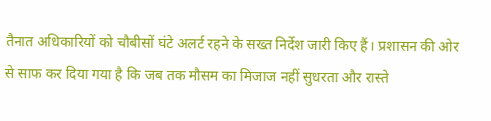तैनात अधिकारियों को चौबीसों घंटे अलर्ट रहने के सख्त निर्देश जारी किए हैं। प्रशासन की ओर से साफ कर दिया गया है कि जब तक मौसम का मिजाज नहीं सुधरता और रास्ते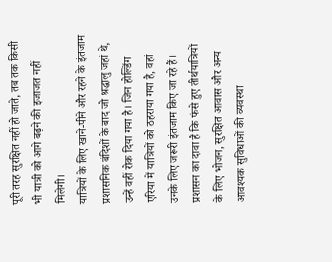पूरी तरह सुरक्षित नहीं हो जाते, तब तक किसी भी यात्री को आगे बढ़ने की इजाजत नहीं मिलेगी।
यात्रियों के लिए खाने-पीने और रहने के इंतजाम
प्रशासनिक बंदिशों के बाद जो श्रद्धालु जहां थे, उन्हें वहीं रोक दिया गया है। जिन होल्डिंग एरिया में यात्रियों को ठहराया गया है, वहां उनके लिए जरूरी इंतजाम किए जा रहे हैं। प्रशासन का दावा है कि फंसे हुए तीर्थयात्रियों के लिए भोजन, सुरक्षित आवास और अन्य आवश्यक सुविधाओं की व्यवस्था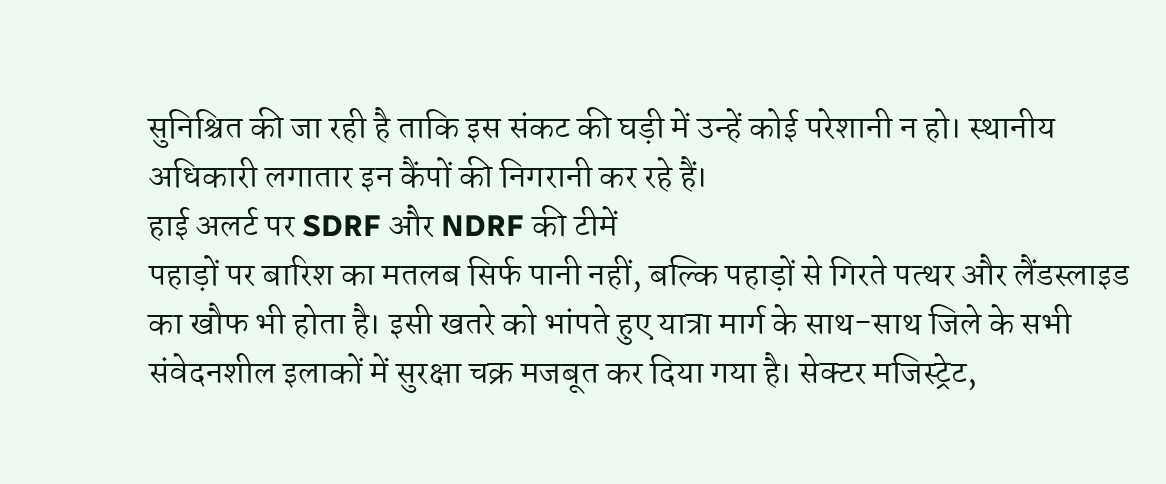सुनिश्चित की जा रही है ताकि इस संकट की घड़ी में उन्हें कोई परेशानी न हो। स्थानीय अधिकारी लगातार इन कैंपों की निगरानी कर रहे हैं।
हाई अलर्ट पर SDRF और NDRF की टीमें
पहाड़ों पर बारिश का मतलब सिर्फ पानी नहीं, बल्कि पहाड़ों से गिरते पत्थर और लैंडस्लाइड का खौफ भी होता है। इसी खतरे को भांपते हुए यात्रा मार्ग के साथ-साथ जिले के सभी संवेदनशील इलाकों में सुरक्षा चक्र मजबूत कर दिया गया है। सेक्टर मजिस्ट्रेट,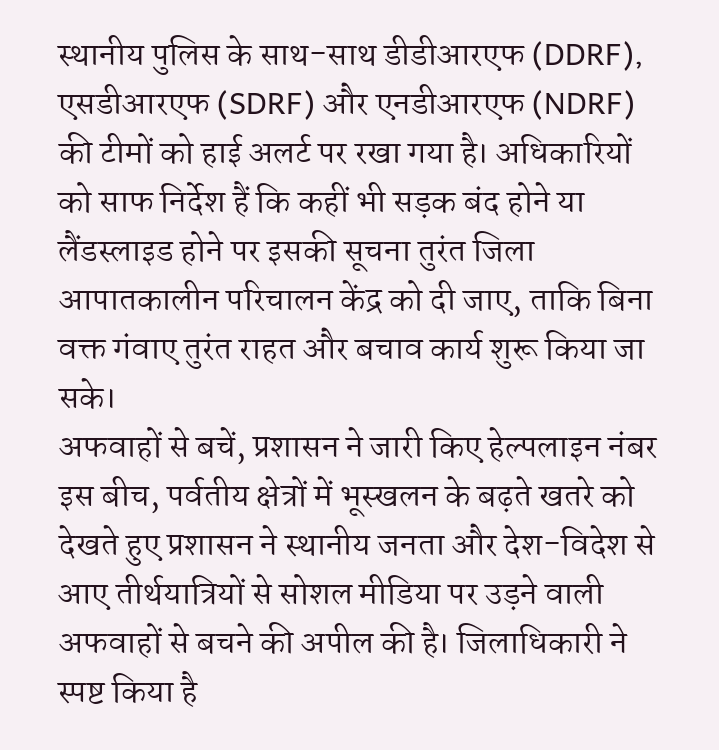स्थानीय पुलिस के साथ-साथ डीडीआरएफ (DDRF), एसडीआरएफ (SDRF) और एनडीआरएफ (NDRF) की टीमों को हाई अलर्ट पर रखा गया है। अधिकारियों को साफ निर्देश हैं कि कहीं भी सड़क बंद होने या लैंडस्लाइड होने पर इसकी सूचना तुरंत जिला आपातकालीन परिचालन केंद्र को दी जाए, ताकि बिना वक्त गंवाए तुरंत राहत और बचाव कार्य शुरू किया जा सके।
अफवाहों से बचें, प्रशासन ने जारी किए हेल्पलाइन नंबर
इस बीच, पर्वतीय क्षेत्रों में भूस्खलन के बढ़ते खतरे को देखते हुए प्रशासन ने स्थानीय जनता और देश-विदेश से आए तीर्थयात्रियों से सोशल मीडिया पर उड़ने वाली अफवाहों से बचने की अपील की है। जिलाधिकारी ने स्पष्ट किया है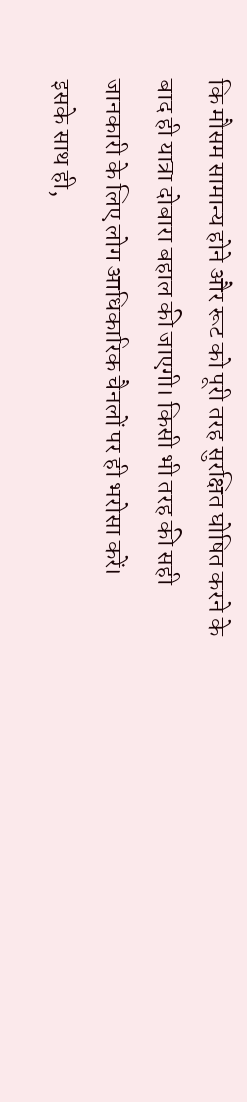कि मौसम सामान्य होने और रूट को पूरी तरह सुरक्षित घोषित करने के बाद ही यात्रा दोबारा बहाल की जाएगी। किसी भी तरह की सही जानकारी के लिए लोग आधिकारिक चैनलों पर ही भरोसा करें।
इसके साथ ही,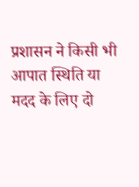प्रशासन ने किसी भी आपात स्थिति या मदद के लिए दो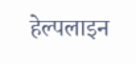हेल्पलाइन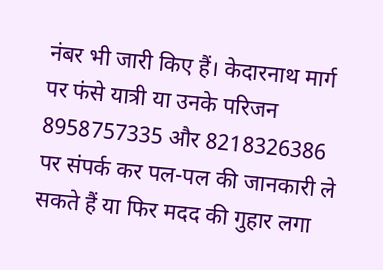नंबर भी जारी किए हैं। केदारनाथ मार्ग पर फंसे यात्री या उनके परिजन 8958757335 और 8218326386 पर संपर्क कर पल-पल की जानकारी ले सकते हैं या फिर मदद की गुहार लगा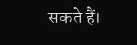सकते हैं।